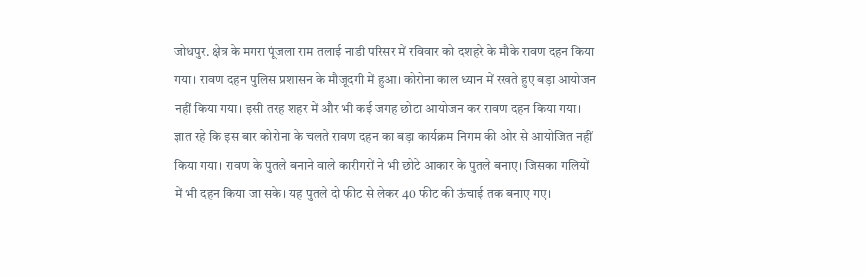जोधपुर. क्षेत्र के मगरा पूंजला राम तलाई नाडी परिसर में रविवार को दशहरे के मौके रावण दहन किया गया। रावण दहन पुलिस प्रशासन के मौजूदगी में हुआ। कोरोना काल ध्यान में रखते हुए बड़ा आयोजन नहीं किया गया। इसी तरह शहर में और भी कई जगह छोटा आयोजन कर रावण दहन किया गया। ज्ञात रहे कि इस बार कोरोना के चलते रावण दहन का बड़ा कार्यक्रम निगम की ओर से आयोजित नहीं किया गया। रावण के पुतले बनाने वाले कारीगरों ने भी छोटे आकार के पुतले बनाए। जिसका गलियों में भी दहन किया जा सके। यह पुतले दो फीट से लेकर 40 फीट की ऊंचाई तक बनाए गए।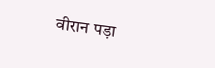वीरान पड़ा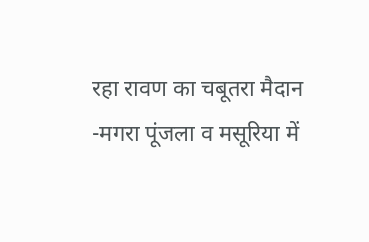रहा रावण का चबूतरा मैदान
-मगरा पूंजला व मसूरिया में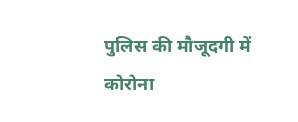पुलिस की मौजूदगी में कोरोना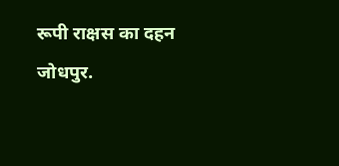रूपी राक्षस का दहन
जोधपुर.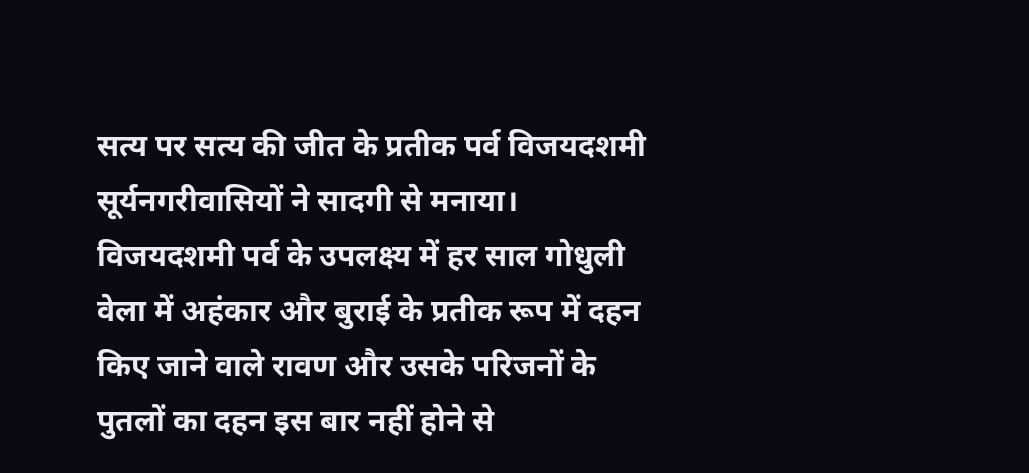सत्य पर सत्य की जीत के प्रतीक पर्व विजयदशमी सूर्यनगरीवासियों ने सादगी से मनाया। विजयदशमी पर्व के उपलक्ष्य में हर साल गोधुली वेला में अहंकार और बुराई के प्रतीक रूप में दहन किए जाने वाले रावण और उसके परिजनों के पुतलों का दहन इस बार नहीं होने से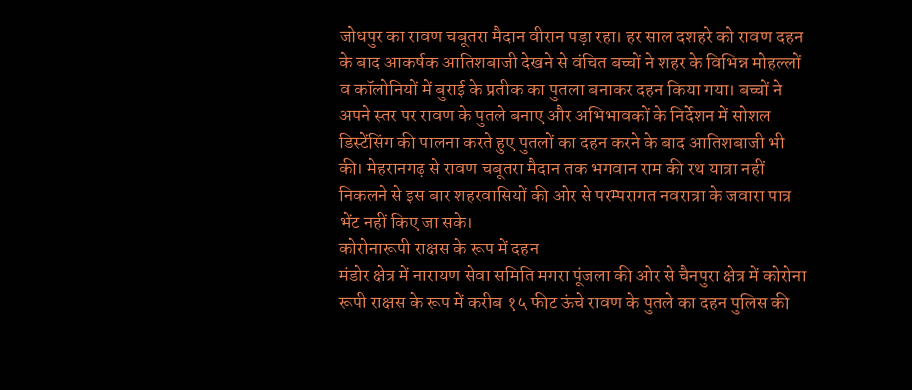जोधपुर का रावण चबूतरा मैदान वीरान पड़ा रहा। हर साल दशहरे को रावण दहन के बाद आकर्षक आतिशबाजी देखने से वंचित बच्चों ने शहर के विभिन्न मोहल्लों व कॉलोनियों में बुराई के प्रतीक का पुतला बनाकर दहन किया गया। बच्चों ने अपने स्तर पर रावण के पुतले बनाए और अभिभावकों के निर्देशन में सोशल डिस्टेंसिंग की पालना करते हुए पुतलों का दहन करने के बाद आतिशबाजी भी की। मेहरानगढ़ से रावण चबूतरा मैदान तक भगवान राम की रथ यात्रा नहीं निकलने से इस बार शहरवासियों की ओर से परम्परागत नवरात्रा के जवारा पात्र भेंट नहीं किए जा सके।
कोरोनारूपी राक्षस के रूप में दहन
मंडोर क्षेत्र में नारायण सेवा समिति मगरा पूंजला की ओर से चैनपुरा क्षेत्र में कोरोना रूपी राक्षस के रूप में करीब १५ फीट ऊंचे रावण के पुतले का दहन पुलिस की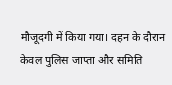मौजूदगी में किया गया। दहन के दौरान केवल पुलिस जाप्ता और समिति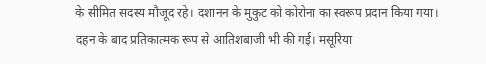के सीमित सदस्य मौजूद रहे। दशानन के मुकुट को कोरोना का स्वरूप प्रदान किया गया। दहन के बाद प्रतिकात्मक रूप से आतिशबाजी भी की गई। मसूरिया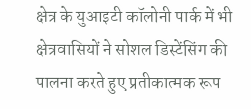क्षेत्र के युआइटी कॉलोनी पार्क में भी क्षेत्रवासियों ने सोशल डिस्टेंसिंग की पालना करते हुए प्रतीकात्मक रूप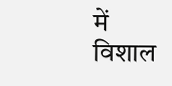में विशाल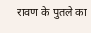रावण के पुतले का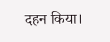दहन किया।